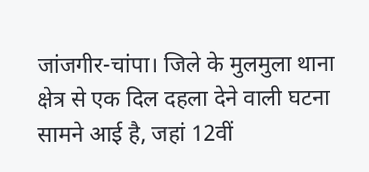जांजगीर-चांपा। जिले के मुलमुला थाना क्षेत्र से एक दिल दहला देने वाली घटना सामने आई है, जहां 12वीं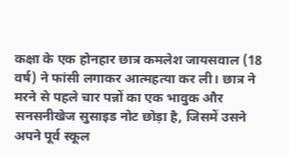कक्षा के एक होनहार छात्र कमलेश जायसवाल (18 वर्ष) ने फांसी लगाकर आत्महत्या कर ली। छात्र ने मरने से पहले चार पन्नों का एक भावुक और सनसनीखेज सुसाइड नोट छोड़ा है, जिसमें उसने अपने पूर्व स्कूल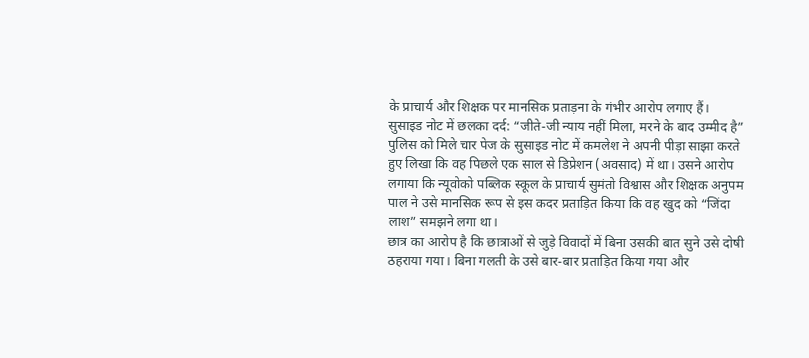के प्राचार्य और शिक्षक पर मानसिक प्रताड़ना के गंभीर आरोप लगाए हैं।
सुसाइड नोट में छलका दर्द: “जीते-जी न्याय नहीं मिला, मरने के बाद उम्मीद है”
पुलिस को मिले चार पेज के सुसाइड नोट में कमलेश ने अपनी पीड़ा साझा करते हुए लिखा कि वह पिछले एक साल से डिप्रेशन (अवसाद) में था। उसने आरोप लगाया कि न्यूवोको पब्लिक स्कूल के प्राचार्य सुमंतो विश्वास और शिक्षक अनुपम पाल ने उसे मानसिक रूप से इस कदर प्रताड़ित किया कि वह खुद को “जिंदा लाश” समझने लगा था।
छात्र का आरोप है कि छात्राओं से जुड़े विवादों में बिना उसकी बात सुने उसे दोषी ठहराया गया। बिना गलती के उसे बार-बार प्रताड़ित किया गया और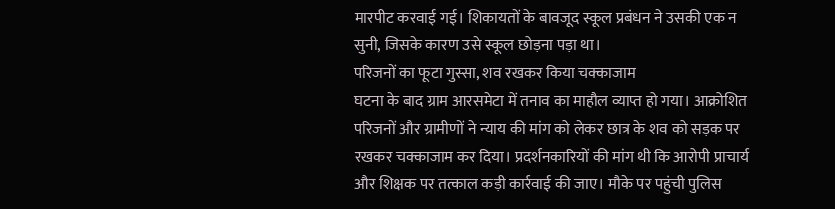मारपीट करवाई गई। शिकायतों के बावजूद स्कूल प्रबंधन ने उसकी एक न सुनी, जिसके कारण उसे स्कूल छोड़ना पड़ा था।
परिजनों का फूटा गुस्सा, शव रखकर किया चक्काजाम
घटना के बाद ग्राम आरसमेटा में तनाव का माहौल व्याप्त हो गया। आक्रोशित परिजनों और ग्रामीणों ने न्याय की मांग को लेकर छात्र के शव को सड़क पर रखकर चक्काजाम कर दिया। प्रदर्शनकारियों की मांग थी कि आरोपी प्राचार्य और शिक्षक पर तत्काल कड़ी कार्रवाई की जाए। मौके पर पहुंची पुलिस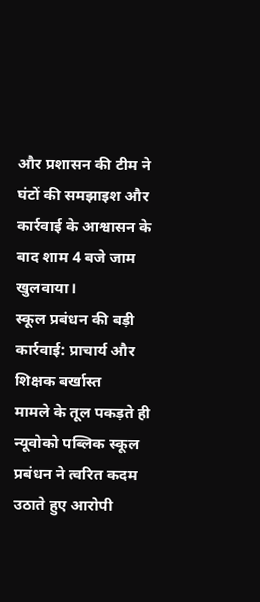और प्रशासन की टीम ने घंटों की समझाइश और कार्रवाई के आश्वासन के बाद शाम 4 बजे जाम खुलवाया।
स्कूल प्रबंधन की बड़ी कार्रवाई: प्राचार्य और शिक्षक बर्खास्त
मामले के तूल पकड़ते ही न्यूवोको पब्लिक स्कूल प्रबंधन ने त्वरित कदम उठाते हुए आरोपी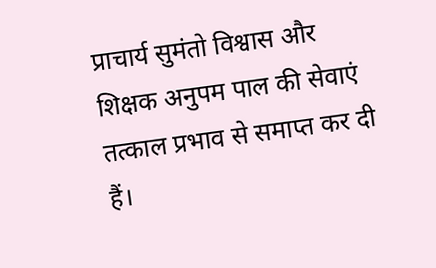प्राचार्य सुमंतो विश्वास और शिक्षक अनुपम पाल की सेवाएं तत्काल प्रभाव से समाप्त कर दी हैं।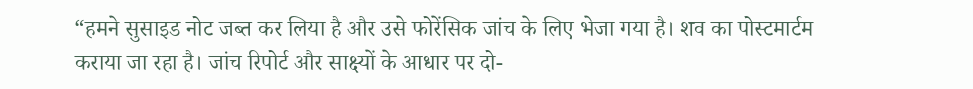“हमने सुसाइड नोट जब्त कर लिया है और उसे फोरेंसिक जांच के लिए भेजा गया है। शव का पोस्टमार्टम कराया जा रहा है। जांच रिपोर्ट और साक्ष्यों के आधार पर दो-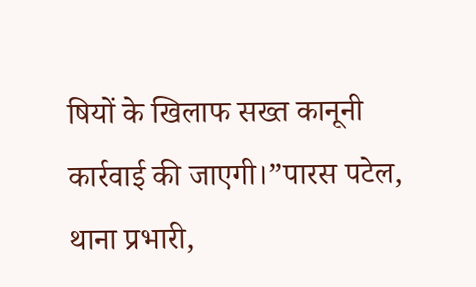षियों के खिलाफ सख्त कानूनी कार्रवाई की जाएगी।”पारस पटेल, थाना प्रभारी,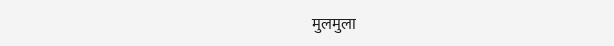मुलमुला